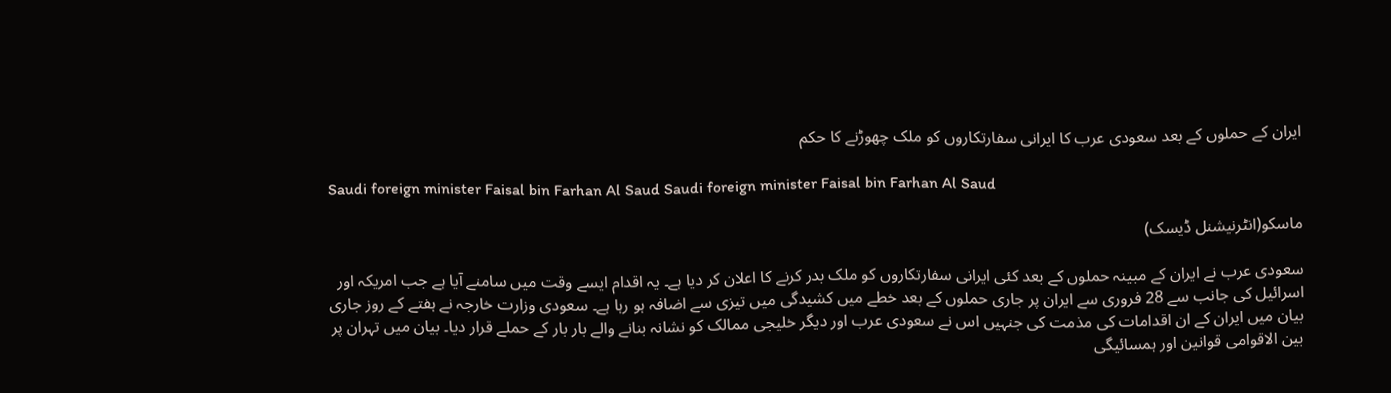ایران کے حملوں کے بعد سعودی عرب کا ایرانی سفارتکاروں کو ملک چھوڑنے کا حکم

Saudi foreign minister Faisal bin Farhan Al Saud Saudi foreign minister Faisal bin Farhan Al Saud

ماسکو(انٹرنیشنل ڈیسک)

سعودی عرب نے ایران کے مبینہ حملوں کے بعد کئی ایرانی سفارتکاروں کو ملک بدر کرنے کا اعلان کر دیا ہے۔ یہ اقدام ایسے وقت میں سامنے آیا ہے جب امریکہ اور اسرائیل کی جانب سے 28 فروری سے ایران پر جاری حملوں کے بعد خطے میں کشیدگی میں تیزی سے اضافہ ہو رہا ہے۔ سعودی وزارت خارجہ نے ہفتے کے روز جاری بیان میں ایران کے ان اقدامات کی مذمت کی جنہیں اس نے سعودی عرب اور دیگر خلیجی ممالک کو نشانہ بنانے والے بار بار کے حملے قرار دیا۔ بیان میں تہران پر بین الاقوامی قوانین اور ہمسائیگی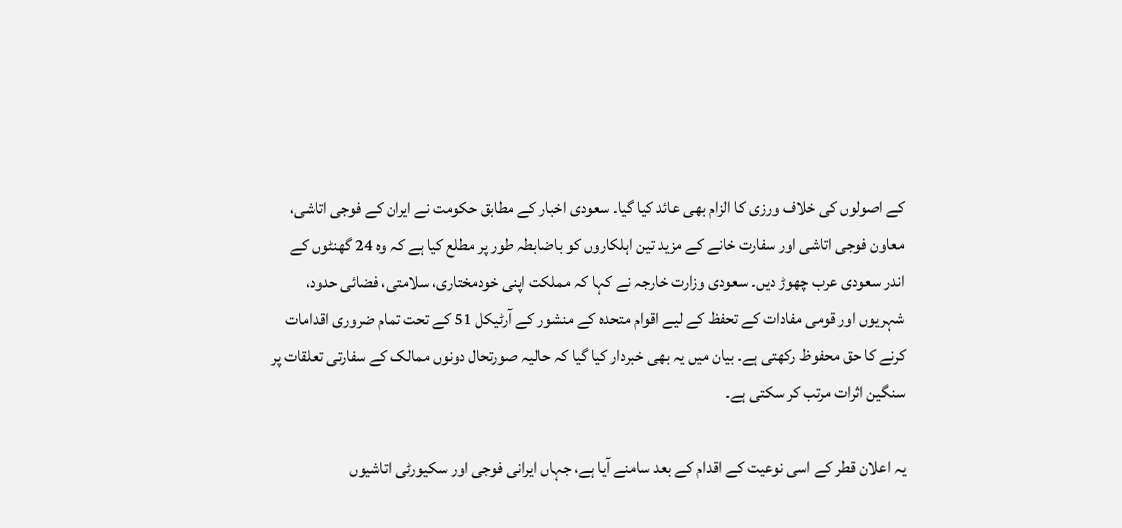کے اصولوں کی خلاف ورزی کا الزام بھی عائد کیا گیا۔ سعودی اخبار کے مطابق حکومت نے ایران کے فوجی اتاشی، معاون فوجی اتاشی اور سفارت خانے کے مزید تین اہلکاروں کو باضابطہ طور پر مطلع کیا ہے کہ وہ 24 گھنٹوں کے اندر سعودی عرب چھوڑ دیں۔ سعودی وزارت خارجہ نے کہا کہ مملکت اپنی خودمختاری، سلامتی، فضائی حدود، شہریوں اور قومی مفادات کے تحفظ کے لیے اقوام متحدہ کے منشور کے آرٹیکل 51 کے تحت تمام ضروری اقدامات کرنے کا حق محفوظ رکھتی ہے۔ بیان میں یہ بھی خبردار کیا گیا کہ حالیہ صورتحال دونوں ممالک کے سفارتی تعلقات پر سنگین اثرات مرتب کر سکتی ہے۔

یہ اعلان قطر کے اسی نوعیت کے اقدام کے بعد سامنے آیا ہے، جہاں ایرانی فوجی اور سکیورٹی اتاشیوں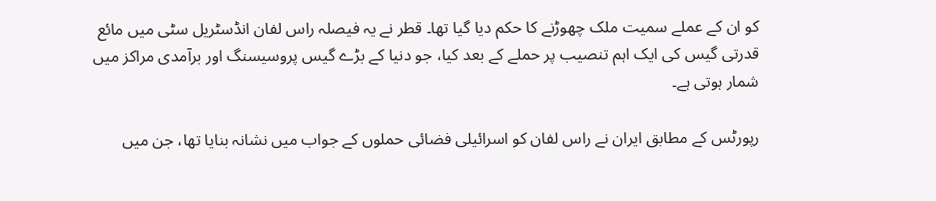کو ان کے عملے سمیت ملک چھوڑنے کا حکم دیا گیا تھا۔ قطر نے یہ فیصلہ راس لفان انڈسٹریل سٹی میں مائع قدرتی گیس کی ایک اہم تنصیب پر حملے کے بعد کیا، جو دنیا کے بڑے گیس پروسیسنگ اور برآمدی مراکز میں شمار ہوتی ہے۔

رپورٹس کے مطابق ایران نے راس لفان کو اسرائیلی فضائی حملوں کے جواب میں نشانہ بنایا تھا، جن میں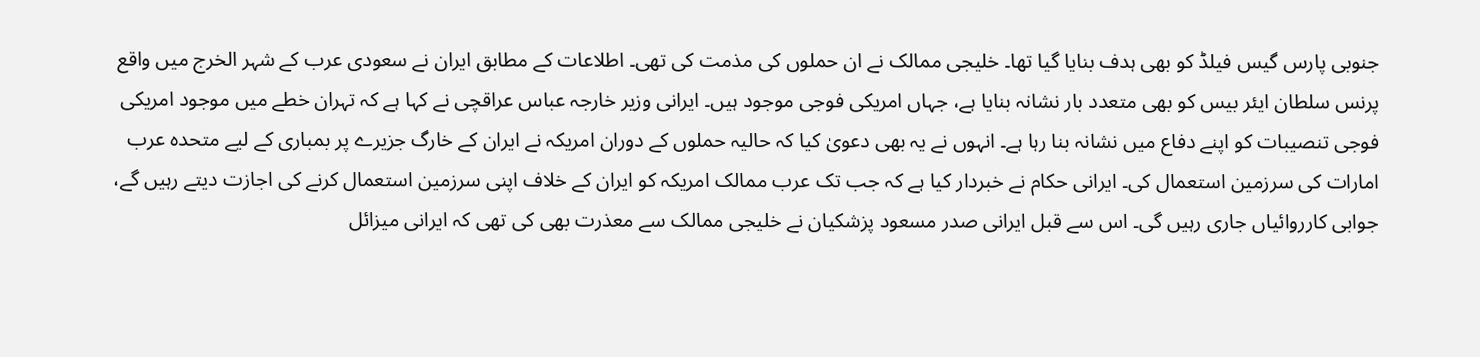جنوبی پارس گیس فیلڈ کو بھی ہدف بنایا گیا تھا۔ خلیجی ممالک نے ان حملوں کی مذمت کی تھی۔ اطلاعات کے مطابق ایران نے سعودی عرب کے شہر الخرج میں واقع پرنس سلطان ایئر بیس کو بھی متعدد بار نشانہ بنایا ہے، جہاں امریکی فوجی موجود ہیں۔ ایرانی وزیر خارجہ عباس عراقچی نے کہا ہے کہ تہران خطے میں موجود امریکی فوجی تنصیبات کو اپنے دفاع میں نشانہ بنا رہا ہے۔ انہوں نے یہ بھی دعویٰ کیا کہ حالیہ حملوں کے دوران امریکہ نے ایران کے خارگ جزیرے پر بمباری کے لیے متحدہ عرب امارات کی سرزمین استعمال کی۔ ایرانی حکام نے خبردار کیا ہے کہ جب تک عرب ممالک امریکہ کو ایران کے خلاف اپنی سرزمین استعمال کرنے کی اجازت دیتے رہیں گے، جوابی کارروائیاں جاری رہیں گی۔ اس سے قبل ایرانی صدر مسعود پزشکیان نے خلیجی ممالک سے معذرت بھی کی تھی کہ ایرانی میزائل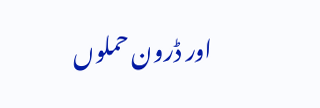اور ڈرون حملوں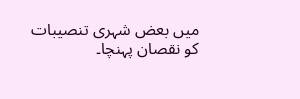میں بعض شہری تنصیبات کو نقصان پہنچا۔